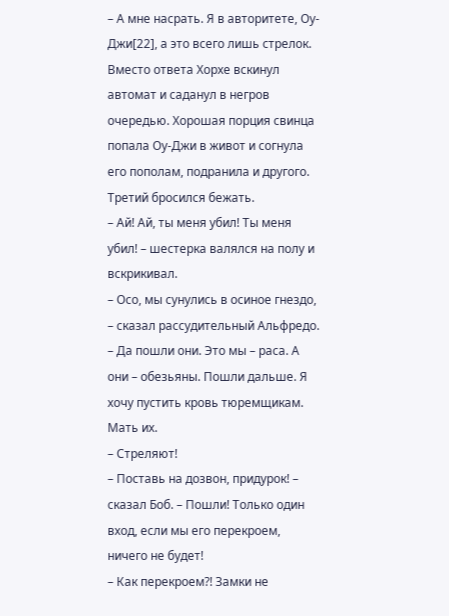– А мне насрать. Я в авторитете, Оу-Джи[22], а это всего лишь стрелок.
Вместо ответа Хорхе вскинул автомат и саданул в негров очередью. Хорошая порция свинца попала Оу-Джи в живот и согнула его пополам, подранила и другого. Третий бросился бежать.
– Ай! Ай, ты меня убил! Ты меня убил! – шестерка валялся на полу и вскрикивал.
– Осо, мы сунулись в осиное гнездо, – сказал рассудительный Альфредо.
– Да пошли они. Это мы – раса. А они – обезьяны. Пошли дальше. Я хочу пустить кровь тюремщикам. Мать их.
– Стреляют!
– Поставь на дозвон, придурок! – сказал Боб. – Пошли! Только один вход, если мы его перекроем, ничего не будет!
– Как перекроем?! Замки не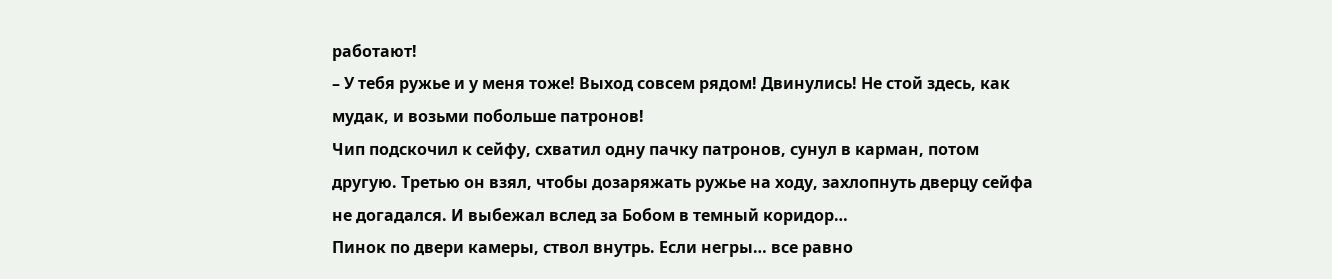работают!
– У тебя ружье и у меня тоже! Выход совсем рядом! Двинулись! Не стой здесь, как мудак, и возьми побольше патронов!
Чип подскочил к сейфу, схватил одну пачку патронов, сунул в карман, потом другую. Третью он взял, чтобы дозаряжать ружье на ходу, захлопнуть дверцу сейфа не догадался. И выбежал вслед за Бобом в темный коридор…
Пинок по двери камеры, ствол внутрь. Если негры… все равно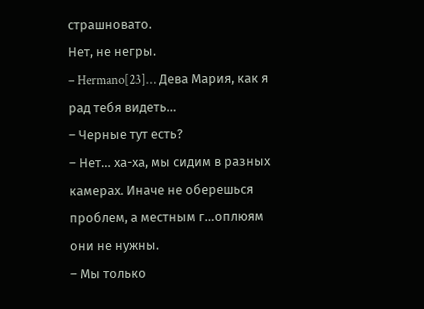страшновато.
Нет, не негры.
– Hermano[23]… Дева Мария, как я рад тебя видеть…
– Черные тут есть?
– Нет… ха-ха, мы сидим в разных камерах. Иначе не оберешься проблем, а местным г…оплюям они не нужны.
– Мы только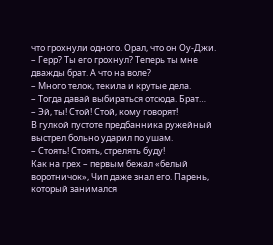что грохнули одного. Орал, что он Оу-Джи.
– Герр? Ты его грохнул? Теперь ты мне дважды брат. А что на воле?
– Много телок, текила и крутые дела.
– Тогда давай выбираться отсюда. Брат…
– Эй, ты! Стой! Стой, кому говорят!
В гулкой пустоте предбанника ружейный выстрел больно ударил по ушам.
– Стоять! Стоять, стрелять буду!
Как на грех – первым бежал «белый воротничок», Чип даже знал его. Парень, который занимался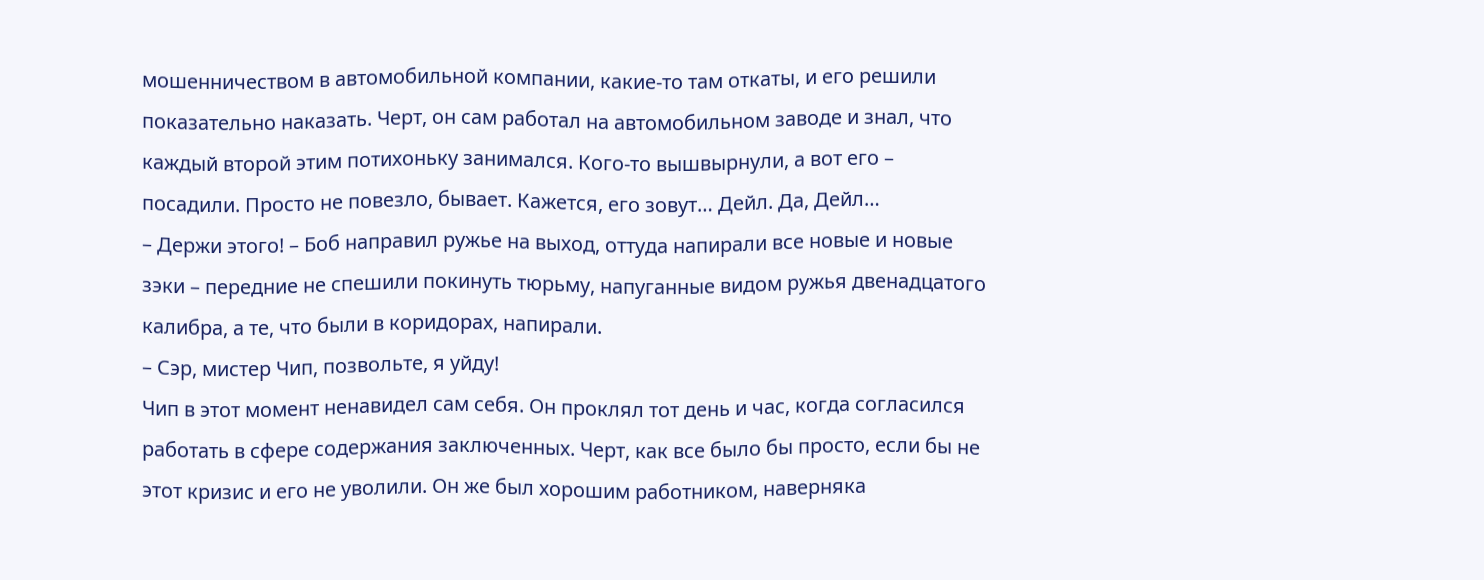мошенничеством в автомобильной компании, какие-то там откаты, и его решили показательно наказать. Черт, он сам работал на автомобильном заводе и знал, что каждый второй этим потихоньку занимался. Кого-то вышвырнули, а вот его – посадили. Просто не повезло, бывает. Кажется, его зовут… Дейл. Да, Дейл…
– Держи этого! – Боб направил ружье на выход, оттуда напирали все новые и новые зэки – передние не спешили покинуть тюрьму, напуганные видом ружья двенадцатого калибра, а те, что были в коридорах, напирали.
– Сэр, мистер Чип, позвольте, я уйду!
Чип в этот момент ненавидел сам себя. Он проклял тот день и час, когда согласился работать в сфере содержания заключенных. Черт, как все было бы просто, если бы не этот кризис и его не уволили. Он же был хорошим работником, наверняка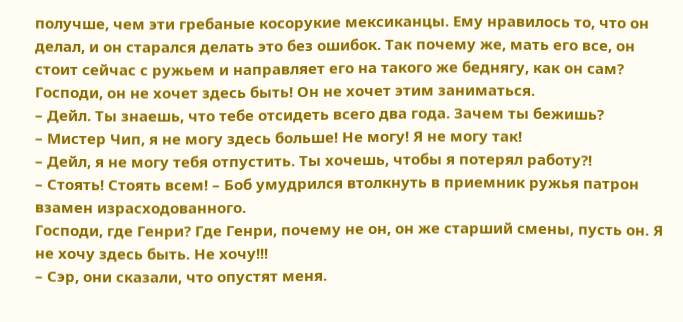получше, чем эти гребаные косорукие мексиканцы. Ему нравилось то, что он делал, и он старался делать это без ошибок. Так почему же, мать его все, он стоит сейчас с ружьем и направляет его на такого же беднягу, как он сам?
Господи, он не хочет здесь быть! Он не хочет этим заниматься.
– Дейл. Ты знаешь, что тебе отсидеть всего два года. Зачем ты бежишь?
– Мистер Чип, я не могу здесь больше! Не могу! Я не могу так!
– Дейл, я не могу тебя отпустить. Ты хочешь, чтобы я потерял работу?!
– Стоять! Стоять всем! – Боб умудрился втолкнуть в приемник ружья патрон взамен израсходованного.
Господи, где Генри? Где Генри, почему не он, он же старший смены, пусть он. Я не хочу здесь быть. Не хочу!!!
– Сэр, они сказали, что опустят меня.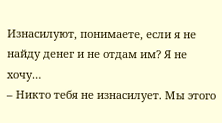Изнасилуют, понимаете, если я не найду денег и не отдам им? Я не хочу…
– Никто тебя не изнасилует. Мы этого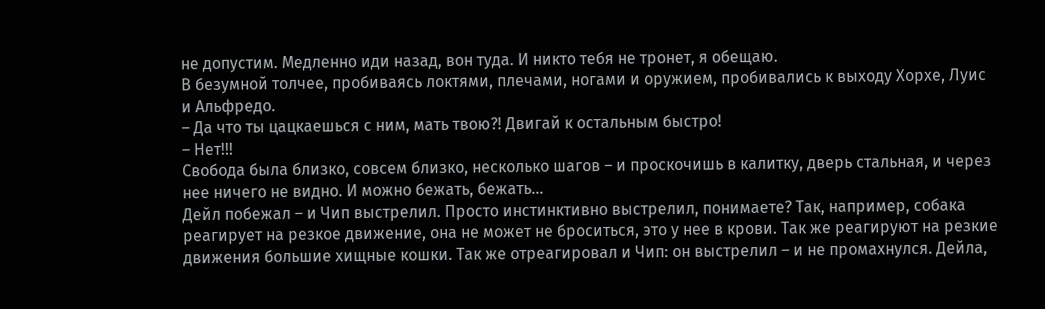не допустим. Медленно иди назад, вон туда. И никто тебя не тронет, я обещаю.
В безумной толчее, пробиваясь локтями, плечами, ногами и оружием, пробивались к выходу Хорхе, Луис и Альфредо.
– Да что ты цацкаешься с ним, мать твою?! Двигай к остальным быстро!
– Нет!!!
Свобода была близко, совсем близко, несколько шагов – и проскочишь в калитку, дверь стальная, и через нее ничего не видно. И можно бежать, бежать…
Дейл побежал – и Чип выстрелил. Просто инстинктивно выстрелил, понимаете? Так, например, собака реагирует на резкое движение, она не может не броситься, это у нее в крови. Так же реагируют на резкие движения большие хищные кошки. Так же отреагировал и Чип: он выстрелил – и не промахнулся. Дейла,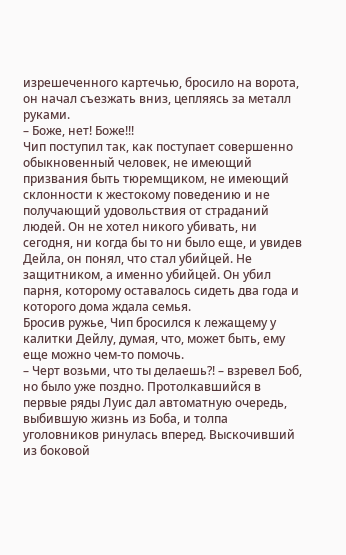изрешеченного картечью, бросило на ворота, он начал съезжать вниз, цепляясь за металл руками.
– Боже, нет! Боже!!!
Чип поступил так, как поступает совершенно обыкновенный человек, не имеющий призвания быть тюремщиком, не имеющий склонности к жестокому поведению и не получающий удовольствия от страданий людей. Он не хотел никого убивать, ни сегодня, ни когда бы то ни было еще, и увидев Дейла, он понял, что стал убийцей. Не защитником, а именно убийцей. Он убил парня, которому оставалось сидеть два года и которого дома ждала семья.
Бросив ружье, Чип бросился к лежащему у калитки Дейлу, думая, что, может быть, ему еще можно чем-то помочь.
– Черт возьми, что ты делаешь?! – взревел Боб, но было уже поздно. Протолкавшийся в первые ряды Луис дал автоматную очередь, выбившую жизнь из Боба, и толпа уголовников ринулась вперед. Выскочивший из боковой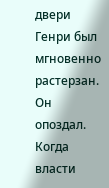двери Генри был мгновенно растерзан. Он опоздал.
Когда власти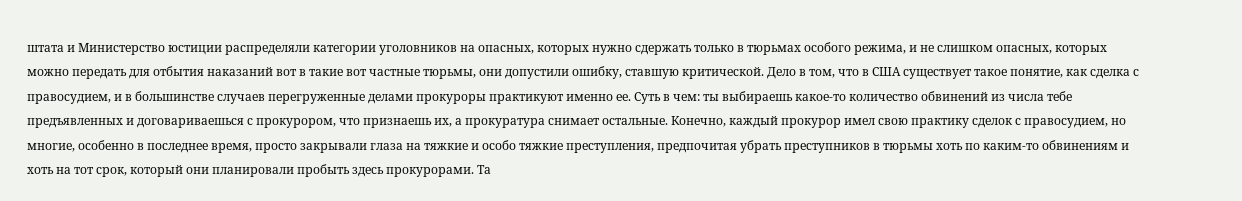штата и Министерство юстиции распределяли категории уголовников на опасных, которых нужно сдержать только в тюрьмах особого режима, и не слишком опасных, которых можно передать для отбытия наказаний вот в такие вот частные тюрьмы, они допустили ошибку, ставшую критической. Дело в том, что в США существует такое понятие, как сделка с правосудием, и в большинстве случаев перегруженные делами прокуроры практикуют именно ее. Суть в чем: ты выбираешь какое-то количество обвинений из числа тебе предъявленных и договариваешься с прокурором, что признаешь их, а прокуратура снимает остальные. Конечно, каждый прокурор имел свою практику сделок с правосудием, но многие, особенно в последнее время, просто закрывали глаза на тяжкие и особо тяжкие преступления, предпочитая убрать преступников в тюрьмы хоть по каким-то обвинениям и хоть на тот срок, который они планировали пробыть здесь прокурорами. Та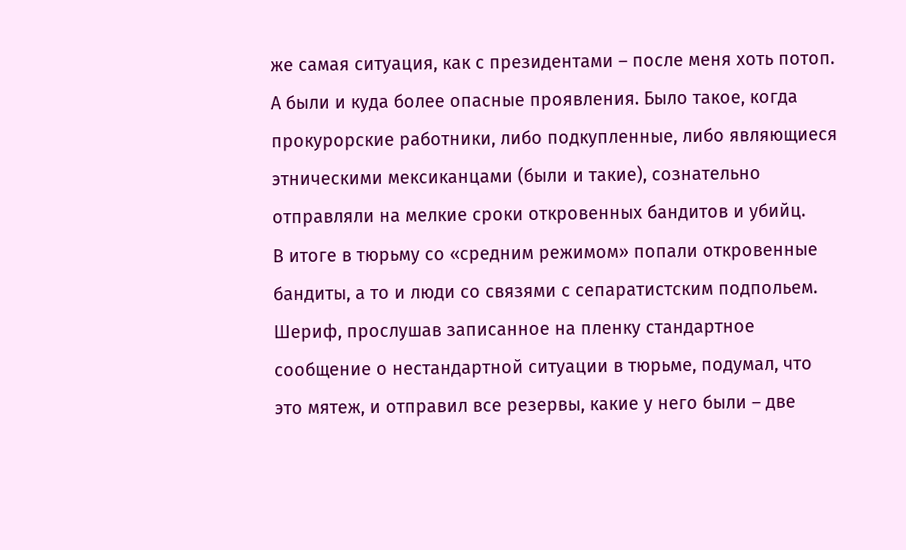же самая ситуация, как с президентами – после меня хоть потоп.
А были и куда более опасные проявления. Было такое, когда прокурорские работники, либо подкупленные, либо являющиеся этническими мексиканцами (были и такие), сознательно отправляли на мелкие сроки откровенных бандитов и убийц.
В итоге в тюрьму со «средним режимом» попали откровенные бандиты, а то и люди со связями с сепаратистским подпольем.
Шериф, прослушав записанное на пленку стандартное сообщение о нестандартной ситуации в тюрьме, подумал, что это мятеж, и отправил все резервы, какие у него были – две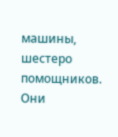машины, шестеро помощников. Они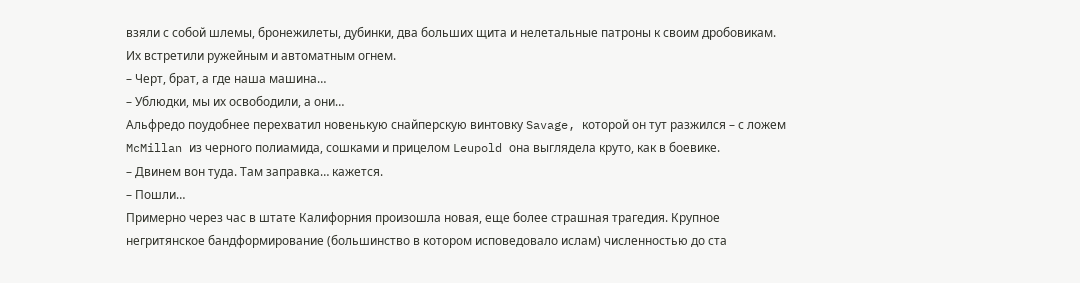взяли с собой шлемы, бронежилеты, дубинки, два больших щита и нелетальные патроны к своим дробовикам.
Их встретили ружейным и автоматным огнем.
– Черт, брат, а где наша машина…
– Ублюдки, мы их освободили, а они…
Альфредо поудобнее перехватил новенькую снайперскую винтовку Savage, которой он тут разжился – с ложем McMillan из черного полиамида, сошками и прицелом Leupold она выглядела круто, как в боевике.
– Двинем вон туда. Там заправка… кажется.
– Пошли…
Примерно через час в штате Калифорния произошла новая, еще более страшная трагедия. Крупное негритянское бандформирование (большинство в котором исповедовало ислам) численностью до ста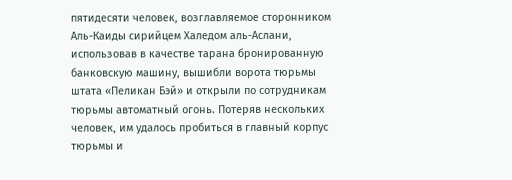пятидесяти человек, возглавляемое сторонником Аль-Каиды сирийцем Халедом аль-Аслани, использовав в качестве тарана бронированную банковскую машину, вышибли ворота тюрьмы штата «Пеликан Бэй» и открыли по сотрудникам тюрьмы автоматный огонь. Потеряв нескольких человек, им удалось пробиться в главный корпус тюрьмы и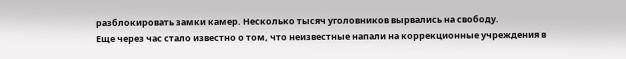разблокировать замки камер. Несколько тысяч уголовников вырвались на свободу.
Еще через час стало известно о том, что неизвестные напали на коррекционные учреждения в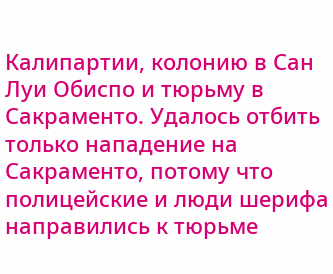Калипартии, колонию в Сан Луи Обиспо и тюрьму в Сакраменто. Удалось отбить только нападение на Сакраменто, потому что полицейские и люди шерифа направились к тюрьме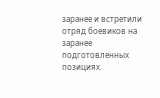заранее и встретили отряд боевиков на заранее подготовленных позициях.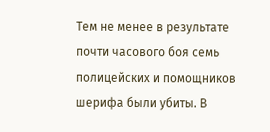Тем не менее в результате почти часового боя семь полицейских и помощников шерифа были убиты. В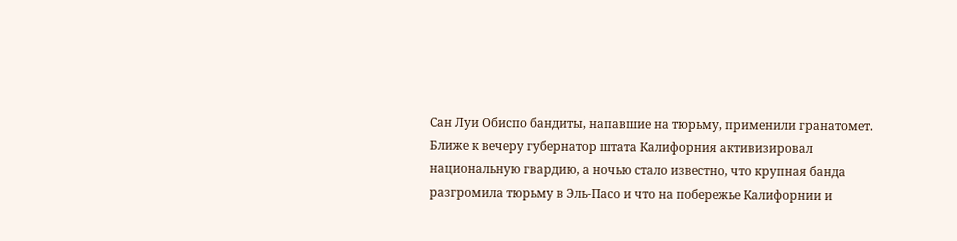Сан Луи Обиспо бандиты, напавшие на тюрьму, применили гранатомет.
Ближе к вечеру губернатор штата Калифорния активизировал национальную гвардию, а ночью стало известно, что крупная банда разгромила тюрьму в Эль-Пасо и что на побережье Калифорнии и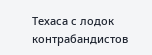Техаса с лодок контрабандистов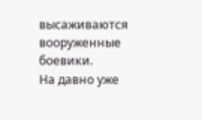высаживаются вооруженные боевики.
На давно уже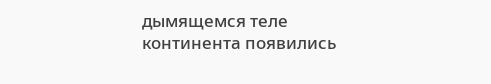дымящемся теле континента появились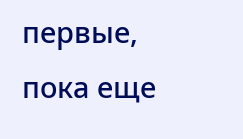первые, пока еще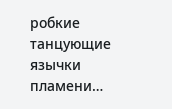робкие танцующие язычки пламени…